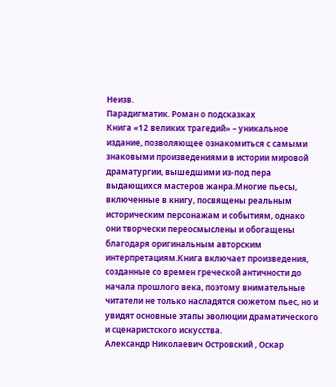Неизв.
Парадигматик. Роман о подсказках
Книга «12 великих трагедий» – уникальное издание, позволяющее ознакомиться с самыми знаковыми произведениями в истории мировой драматургии, вышедшими из-под пера выдающихся мастеров жанра.Многие пьесы, включенные в книгу, посвящены реальным историческим персонажам и событиям, однако они творчески переосмыслены и обогащены благодаря оригинальным авторским интерпретациям.Книга включает произведения, созданные со времен греческой античности до начала прошлого века, поэтому внимательные читатели не только насладятся сюжетом пьес, но и увидят основные этапы эволюции драматического и сценаристского искусства.
Александр Николаевич Островский , Оскар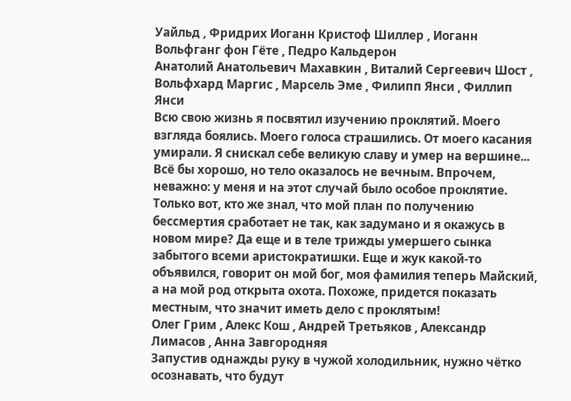Уайльд , Фридрих Иоганн Кристоф Шиллер , Иоганн Вольфганг фон Гёте , Педро Кальдерон
Анатолий Анатольевич Махавкин , Виталий Сергеевич Шост , Вольфхард Маргис , Марсель Эме , Филипп Янси , Филлип Янси
Всю свою жизнь я посвятил изучению проклятий. Моего взгляда боялись. Моего голоса страшились. От моего касания умирали. Я снискал себе великую славу и умер на вершине... Всё бы хорошо, но тело оказалось не вечным. Впрочем, неважно: у меня и на этот случай было особое проклятие. Только вот, кто же знал, что мой план по получению бессмертия сработает не так, как задумано и я окажусь в новом мире? Да еще и в теле трижды умершего сынка забытого всеми аристократишки. Еще и жук какой-то объявился, говорит он мой бог, моя фамилия теперь Майский, а на мой род открыта охота. Похоже, придется показать местным, что значит иметь дело с проклятым!
Олег Грим , Алекс Кош , Андрей Третьяков , Александр Лимасов , Анна Завгородняя
Запустив однажды руку в чужой холодильник, нужно чётко осознавать, что будут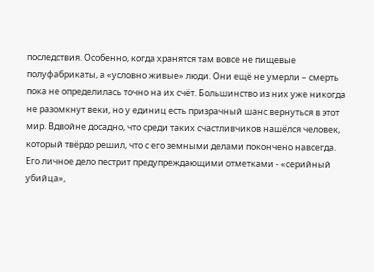последствия. Особенно, когда хранятся там вовсе не пищевые полуфабрикаты, а «условно живые» люди. Они ещё не умерли – смерть пока не определилась точно на их счёт. Большинство из них уже никогда не разомкнут веки, но у единиц есть призрачный шанс вернуться в этот мир. Вдвойне досадно, что среди таких счастливчиков нашёлся человек, который твёрдо решил, что с его земными делами покончено навсегда. Его личное дело пестрит предупреждающими отметками - «серийный убийца»,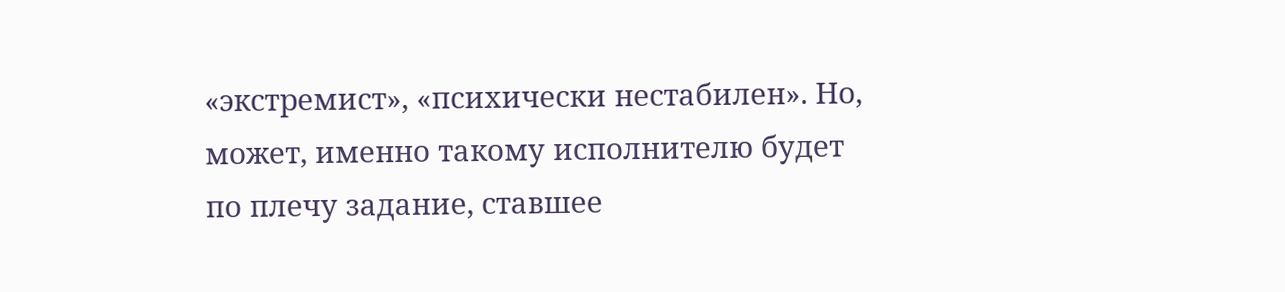«экстремист», «психически нестабилен». Но, может, именно такому исполнителю будет по плечу задание, ставшее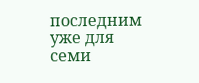последним уже для семи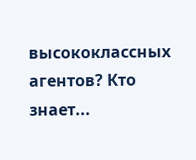высококлассных агентов? Кто знает...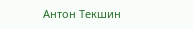Антон Текшин